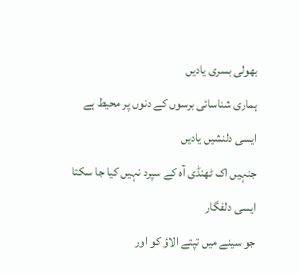بھولی بسری یادیں
ہماری شناسائی برسوں کے دنوں پر محیط ہے
ایسی دلنشیں یادیں
جنہیں اک ٹھنڈی آہ کے سپرد نہیں کیا جا سکتا
ایسی دلفگار
جو سینے میں تپتے الاؤ کو اور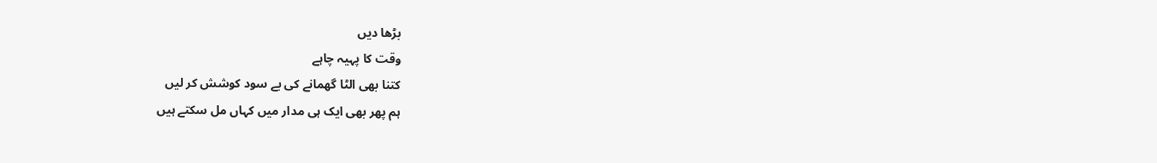بڑھا دیں
وقت کا پہیہ چاہے
کتنا بھی الٹا گھمانے کی بے سود کوشش کر لیں
ہم پھر بھی ایک ہی مدار میں کہاں مل سکتے ہیں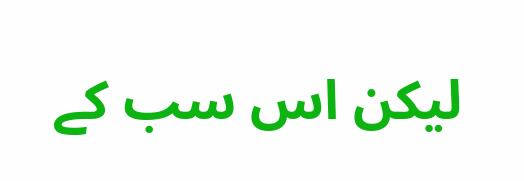لیکن اس سب کے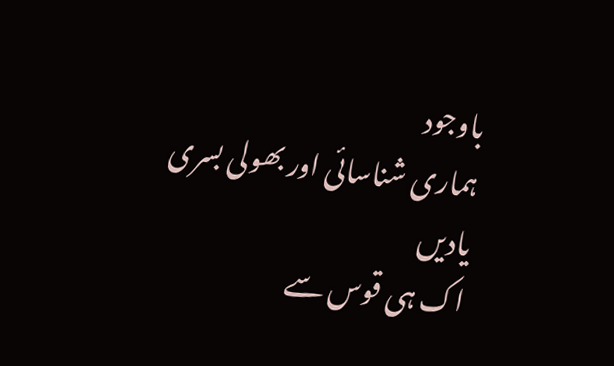باوجود
ہماری شناسائی اور بھولی بسری یادیں
اک ہی قوس سے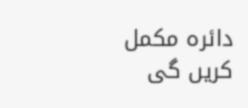دائرہ مکمل کریں گی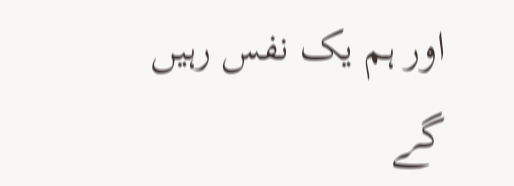اور ہم یک نفس رہیں گے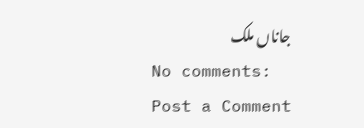جاناں ملک
No comments:
Post a Comment